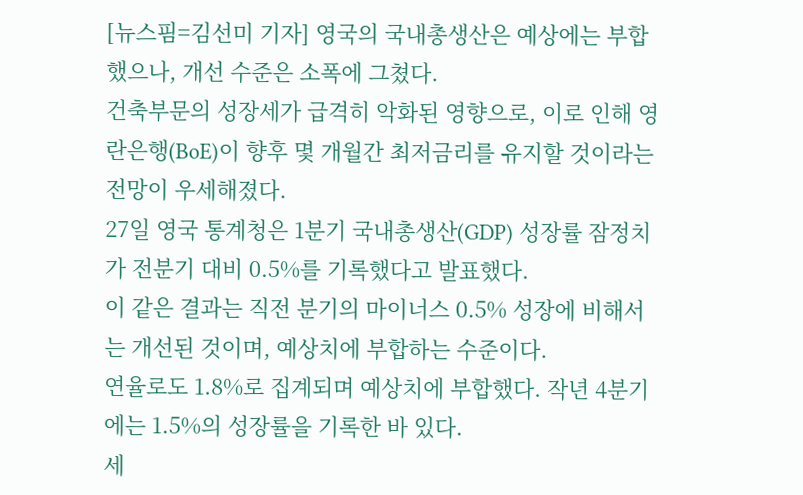[뉴스핌=김선미 기자] 영국의 국내총생산은 예상에는 부합했으나, 개선 수준은 소폭에 그쳤다.
건축부문의 성장세가 급격히 악화된 영향으로, 이로 인해 영란은행(BoE)이 향후 몇 개월간 최저금리를 유지할 것이라는 전망이 우세해졌다.
27일 영국 통계청은 1분기 국내총생산(GDP) 성장률 잠정치가 전분기 대비 0.5%를 기록했다고 발표했다.
이 같은 결과는 직전 분기의 마이너스 0.5% 성장에 비해서는 개선된 것이며, 예상치에 부합하는 수준이다.
연율로도 1.8%로 집계되며 예상치에 부합했다. 작년 4분기에는 1.5%의 성장률을 기록한 바 있다.
세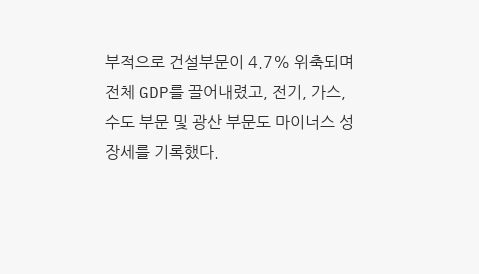부적으로 건설부문이 4.7% 위축되며 전체 GDP를 끌어내렸고, 전기, 가스, 수도 부문 및 광산 부문도 마이너스 성장세를 기록했다.